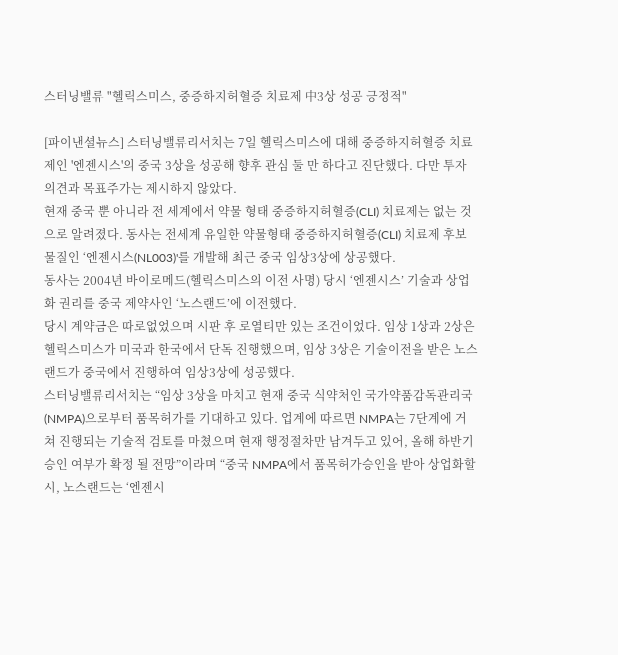스터닝밸류 "헬릭스미스, 중증하지허혈증 치료제 中3상 성공 긍정적"

[파이낸셜뉴스] 스터닝밸류리서치는 7일 헬릭스미스에 대해 중증하지허혈증 치료제인 '엔젠시스'의 중국 3상을 성공해 향후 관심 둘 만 하다고 진단했다. 다만 투자의견과 목표주가는 제시하지 않았다.
현재 중국 뿐 아니라 전 세계에서 약물 형태 중증하지허혈증(CLI) 치료제는 없는 것으로 알려졌다. 동사는 전세계 유일한 약물형태 중증하지허혈증(CLI) 치료제 후보물질인 ‘엔젠시스(NL003)'를 개발해 최근 중국 임상3상에 상공했다.
동사는 2004년 바이로메드(헬릭스미스의 이전 사명) 당시 ‘엔젠시스’ 기술과 상업화 권리를 중국 제약사인 ‘노스랜드’에 이전했다.
당시 계약금은 따로없었으며 시판 후 로열티만 있는 조건이었다. 임상 1상과 2상은 헬릭스미스가 미국과 한국에서 단독 진행했으며, 임상 3상은 기술이전을 받은 노스랜드가 중국에서 진행하여 임상3상에 성공했다.
스터닝밸류리서치는 “임상 3상을 마치고 현재 중국 식약처인 국가약품감독관리국(NMPA)으로부터 품목허가를 기대하고 있다. 업계에 따르면 NMPA는 7단계에 거쳐 진행되는 기술적 검토를 마쳤으며 현재 행정절차만 남겨두고 있어, 올해 하반기 승인 여부가 확정 될 전망”이라며 “중국 NMPA에서 품목허가승인을 받아 상업화할 시, 노스랜드는 ‘엔젠시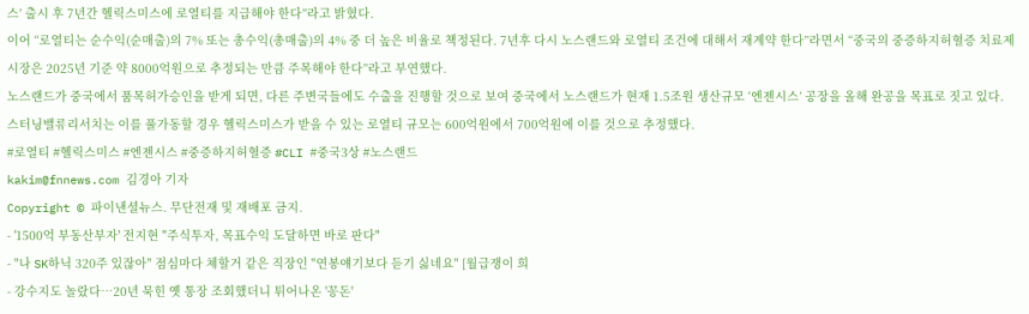스’ 출시 후 7년간 헬릭스미스에 로열티를 지급해야 한다”라고 밝혔다.
이어 “로열티는 순수익(순매출)의 7% 또는 총수익(총매출)의 4% 중 더 높은 비율로 책정된다. 7년후 다시 노스랜드와 로열티 조건에 대해서 재계약 한다”라면서 “중국의 중증하지허혈증 치료제 시장은 2025년 기준 약 8000억원으로 추정되는 만큼 주목해야 한다”라고 부연했다.
노스랜드가 중국에서 품목허가승인을 받게 되면, 다른 주변국들에도 수출을 진행할 것으로 보여 중국에서 노스랜드가 현재 1.5조원 생산규모 ‘엔젠시스’ 공장을 올해 완공을 목표로 짓고 있다.
스터닝밸류리서치는 이를 풀가동할 경우 헬릭스미스가 받을 수 있는 로열티 규모는 600억원에서 700억원에 이를 것으로 추정했다.
#로열티 #헬릭스미스 #엔젠시스 #중증하지허혈증 #CLI #중국3상 #노스랜드
kakim@fnnews.com 김경아 기자
Copyright © 파이낸셜뉴스. 무단전재 및 재배포 금지.
- '1500억 부동산부자' 전지현 "주식투자, 목표수익 도달하면 바로 판다"
- "나 SK하닉 320주 있잖아" 점심마다 체할거 같은 직장인 "연봉얘기보다 듣기 싫네요" [월급쟁이 희
- 강수지도 놀랐다…20년 묵힌 옛 통장 조회했더니 튀어나온 '꽁돈'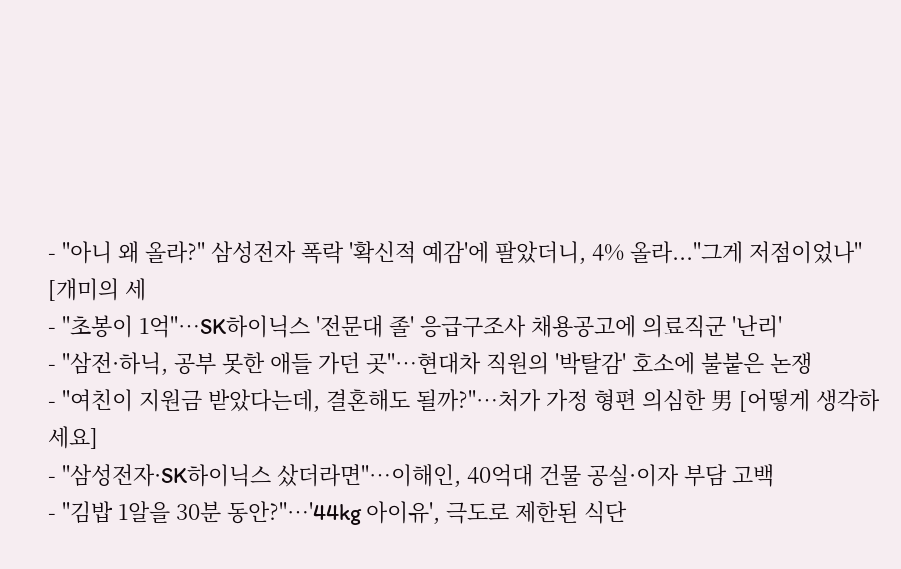- "아니 왜 올라?" 삼성전자 폭락 '확신적 예감'에 팔았더니, 4% 올라..."그게 저점이었나" [개미의 세
- "초봉이 1억"…SK하이닉스 '전문대 졸' 응급구조사 채용공고에 의료직군 '난리'
- "삼전·하닉, 공부 못한 애들 가던 곳"…현대차 직원의 '박탈감' 호소에 불붙은 논쟁
- "여친이 지원금 받았다는데, 결혼해도 될까?"…처가 가정 형편 의심한 男 [어떻게 생각하세요]
- "삼성전자·SK하이닉스 샀더라면"…이해인, 40억대 건물 공실·이자 부담 고백
- "김밥 1알을 30분 동안?"…'44kg 아이유', 극도로 제한된 식단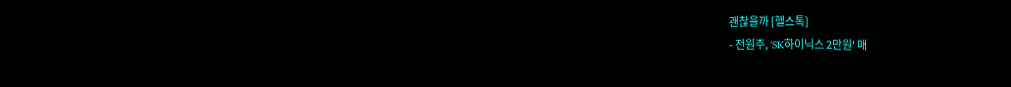괜찮을까 [헬스톡]
- 전원주, 'SK하이닉스 2만원' 매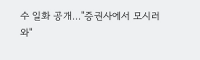수 일화 공개..."증권사에서 모시러 와"